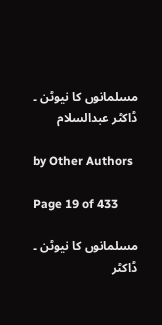مسلمانوں کا نیوٹن ۔ ڈاکٹر عبدالسلام

by Other Authors

Page 19 of 433

مسلمانوں کا نیوٹن ۔ ڈاکٹر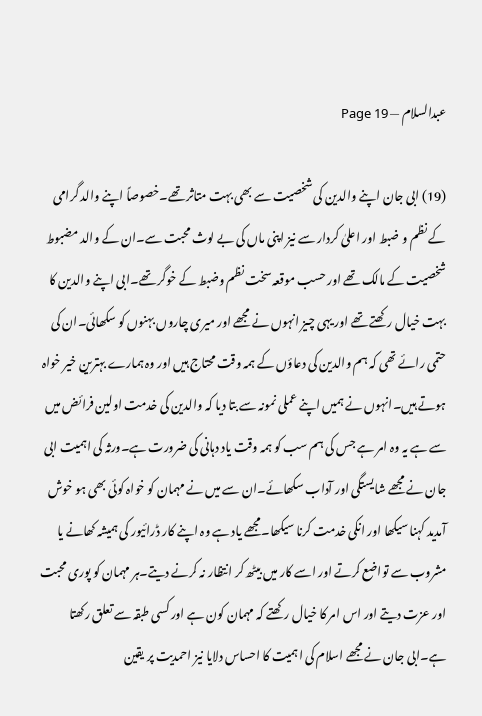عبدالسلام — Page 19

(19) ابی جان اپنے والدین کی شخصیت سے بھی بہت متاثر تھے۔خصوصاً اپنے والد گرامی کے نظم و ضبط اور اعلیٰ کردار سے نیز اپنی ماں کی بے لوث محبت سے۔ان کے والد مضبوط شخصیت کے مالک تھے اور حسب موقعہ سخت نظم وضبط کے خوگر تھے۔ابی اپنے والدین کا بہت خیال رکھتے تھے اور یہی چیز انہوں نے مجھے اور میری چاروں بہنوں کو سکھائی۔ان کی حتمی رائے تھی کہ ہم والدین کی دعاؤں کے ہمہ وقت محتاج ہیں اور وہ ہمارے بہترین خیر خواہ ہوتے ہیں۔انہوں نے ہمیں اپنے عملی نمونہ سے بتا دیا کہ والدین کی خدمت اولین فرائض میں سے ہے یہ وہ امر ہے جس کی ہم سب کو ہمہ وقت یاد دہانی کی ضرورت ہے۔ورثہ کی اہمیت ابی جان نے مجھے شایستگی اور آداب سکھائے۔ان سے میں نے مہمان کو خواہ کوئی بھی ہو خوش آمدید کہنا سیکھا اور انکی خدمت کرنا سیکھا۔مجھے یاد ہے وہ اپنے کار ڈرائیور کی ہمیشہ کھانے یا مشروب سے تواضع کرتے اور اسے کار میں بیٹھ کر انتظار نہ کرنے دیتے۔ہر مہمان کو پوری محبت اور عزت دیتے اور اس امر کا خیال رکھتے کہ مہمان کون ہے اور کسی طبقہ سے تعلق رکھتا ہے۔ابی جان نے مجھے اسلام کی اہمیت کا احساس دلایا نیز احمدیت پر یقین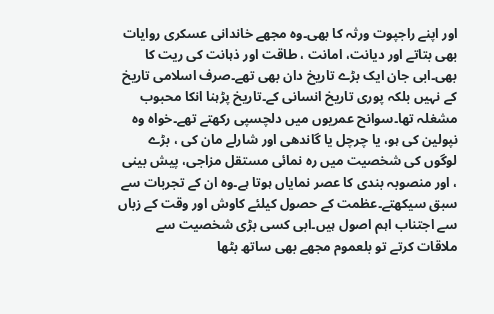اور اپنے راجپوت ورثہ کا بھی۔وہ مجھے خاندانی عسکری روایات بھی بتاتے اور دیانت، امانت ، طاقت اور ذہانت کی ریت کا بھی۔ابی جان ایک بڑے تاریخ دان بھی تھے۔صرف اسلامی تاریخ کے نہیں بلکہ پوری تاریخ انسانی کے۔تاریخ پڑہنا انکا محبوب مشغلہ تھا۔سوانح عمریوں میں دلچسپی رکھتے تھے۔خواہ وہ نپولین کی ہو، یا چرچل یا گاندھی اور شارلے مان کی ، بڑے لوگوں کی شخصیت میں رہ نمائی مستقل مزاجی، پیش بینی ، اور منصوبہ بندی کا عصر نمایاں ہوتا ہے۔وہ ان کے تجربات سے سبق سیکھتے۔عظمت کے حصول کیلئے کاوش اور وقت کے زباں سے اجتناب اہم اصول ہیں۔ابی کسی بڑی شخصیت سے ملاقات کرتے تو بلعموم مجھے بھی ساتھ بٹھا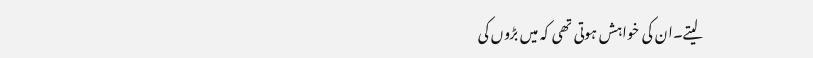لیتے۔ان کی خواہش ہوتی تھی کہ میں بڑوں کی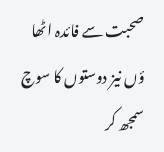صحبت سے فائدہ اٹھا ؤں نیز دوستوں کا سوچ سمجھ کر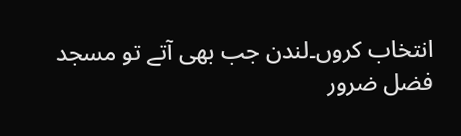انتخاب کروں۔لندن جب بھی آتے تو مسجد فضل ضرور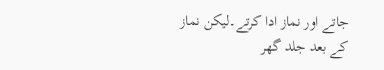جاتے اور نماز ادا کرتے۔لیکن نماز کے بعد جلد گھر